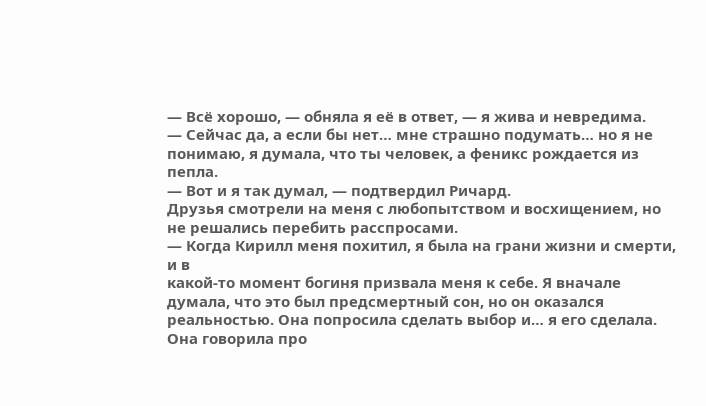— Всё хорошо, — обняла я её в ответ, — я жива и невредима.
— Сейчас да, а если бы нет… мне страшно подумать… но я не понимаю, я думала, что ты человек, а феникс рождается из пепла.
— Вот и я так думал, — подтвердил Ричард.
Друзья смотрели на меня с любопытством и восхищением, но не решались перебить расспросами.
— Когда Кирилл меня похитил, я была на грани жизни и смерти, и в
какой-то момент богиня призвала меня к себе. Я вначале думала, что это был предсмертный сон, но он оказался реальностью. Она попросила сделать выбор и… я его сделала. Она говорила про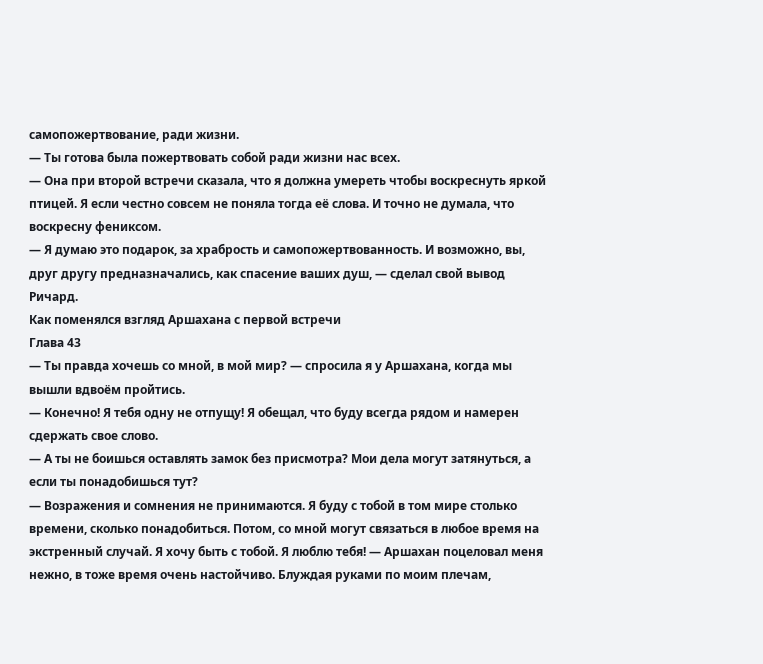самопожертвование, ради жизни.
— Ты готова была пожертвовать собой ради жизни нас всех.
— Она при второй встречи сказала, что я должна умереть чтобы воскреснуть яркой птицей. Я если честно совсем не поняла тогда её слова. И точно не думала, что воскресну фениксом.
— Я думаю это подарок, за храбрость и самопожертвованность. И возможно, вы, друг другу предназначались, как спасение ваших душ, — сделал свой вывод Ричард.
Как поменялся взгляд Аршахана с первой встречи
Глава 43
— Ты правда хочешь со мной, в мой мир? — спросила я у Аршахана, когда мы вышли вдвоём пройтись.
— Конечно! Я тебя одну не отпущу! Я обещал, что буду всегда рядом и намерен сдержать свое слово.
— А ты не боишься оставлять замок без присмотра? Мои дела могут затянуться, а если ты понадобишься тут?
— Возражения и сомнения не принимаются. Я буду с тобой в том мире столько времени, сколько понадобиться. Потом, со мной могут связаться в любое время на экстренный случай. Я хочу быть с тобой. Я люблю тебя! — Аршахан поцеловал меня нежно, в тоже время очень настойчиво. Блуждая руками по моим плечам,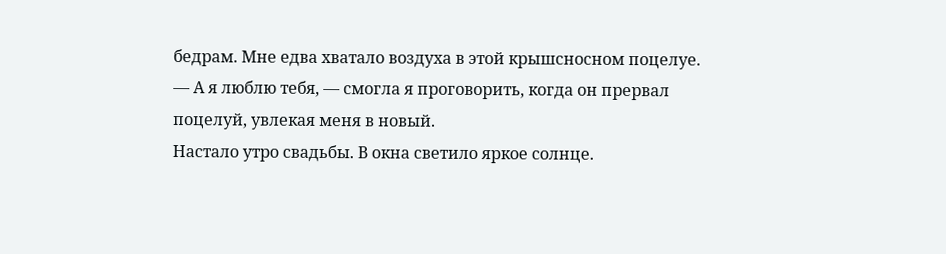бедрам. Мне едва хватало воздуха в этой крышсносном поцелуе.
— А я люблю тебя, — смогла я проговорить, когда он прервал поцелуй, увлекая меня в новый.
Настало утро свадьбы. В окна светило яркое солнце.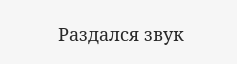Раздался звук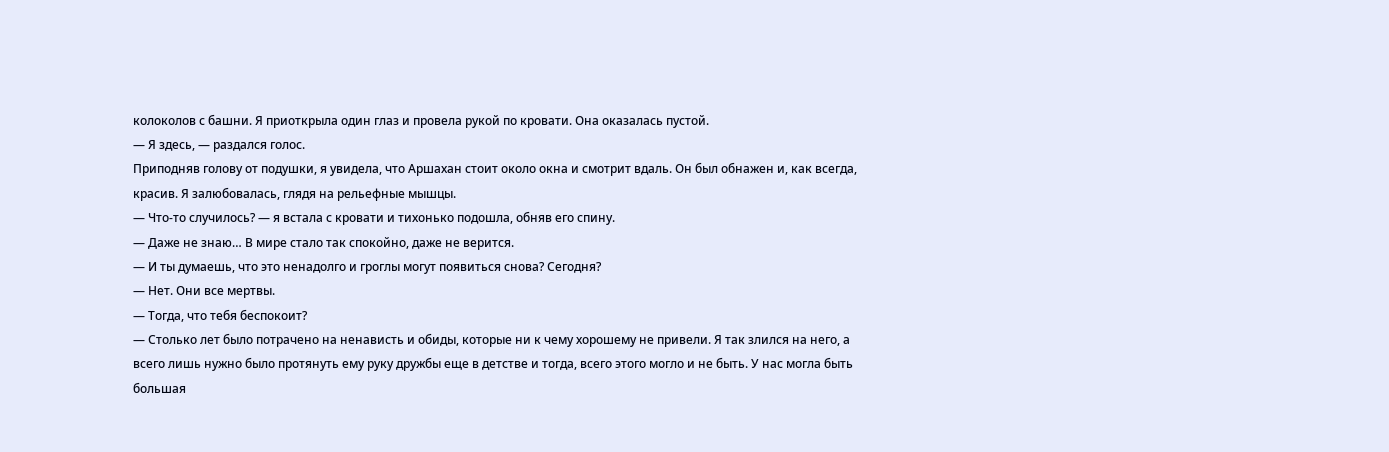колоколов с башни. Я приоткрыла один глаз и провела рукой по кровати. Она оказалась пустой.
— Я здесь, — раздался голос.
Приподняв голову от подушки, я увидела, что Аршахан стоит около окна и смотрит вдаль. Он был обнажен и, как всегда, красив. Я залюбовалась, глядя на рельефные мышцы.
— Что-то случилось? — я встала с кровати и тихонько подошла, обняв его спину.
— Даже не знаю… В мире стало так спокойно, даже не верится.
— И ты думаешь, что это ненадолго и гроглы могут появиться снова? Сегодня?
— Нет. Они все мертвы.
— Тогда, что тебя беспокоит?
— Столько лет было потрачено на ненависть и обиды, которые ни к чему хорошему не привели. Я так злился на него, а всего лишь нужно было протянуть ему руку дружбы еще в детстве и тогда, всего этого могло и не быть. У нас могла быть большая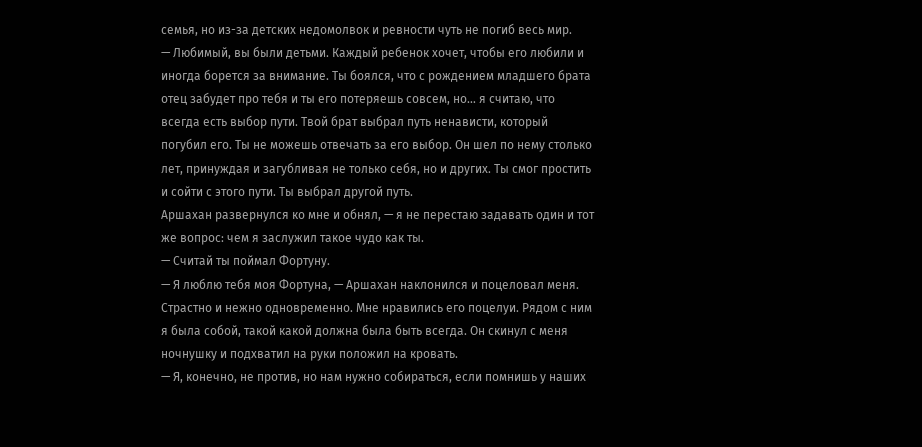семья, но из-за детских недомолвок и ревности чуть не погиб весь мир.
— Любимый, вы были детьми. Каждый ребенок хочет, чтобы его любили и иногда борется за внимание. Ты боялся, что с рождением младшего брата отец забудет про тебя и ты его потеряешь совсем, но… я считаю, что всегда есть выбор пути. Твой брат выбрал путь ненависти, который погубил его. Ты не можешь отвечать за его выбор. Он шел по нему столько лет, принуждая и загубливая не только себя, но и других. Ты смог простить и сойти с этого пути. Ты выбрал другой путь.
Аршахан развернулся ко мне и обнял, — я не перестаю задавать один и тот же вопрос: чем я заслужил такое чудо как ты.
— Считай ты поймал Фортуну.
— Я люблю тебя моя Фортуна, — Аршахан наклонился и поцеловал меня. Страстно и нежно одновременно. Мне нравились его поцелуи. Рядом с ним я была собой, такой какой должна была быть всегда. Он скинул с меня ночнушку и подхватил на руки положил на кровать.
— Я, конечно, не против, но нам нужно собираться, если помнишь у наших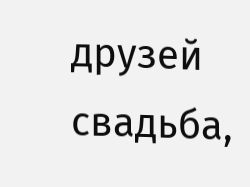друзей свадьба,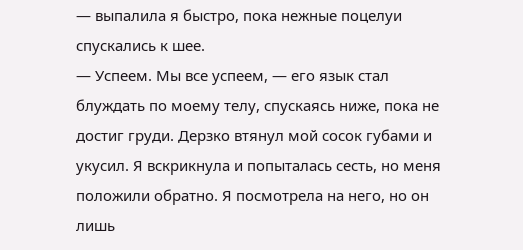— выпалила я быстро, пока нежные поцелуи спускались к шее.
— Успеем. Мы все успеем, — его язык стал блуждать по моему телу, спускаясь ниже, пока не достиг груди. Дерзко втянул мой сосок губами и укусил. Я вскрикнула и попыталась сесть, но меня положили обратно. Я посмотрела на него, но он лишь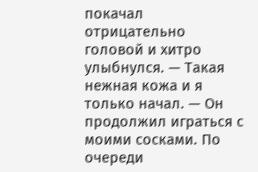покачал отрицательно головой и хитро улыбнулся. — Такая нежная кожа и я только начал. — Он продолжил играться с моими сосками. По очереди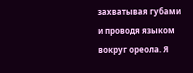захватывая губами и проводя языком вокруг ореола. Я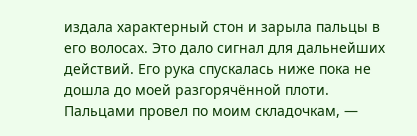издала характерный стон и зарыла пальцы в его волосах. Это дало сигнал для дальнейших действий. Его рука спускалась ниже пока не дошла до моей разгорячённой плоти. Пальцами провел по моим складочкам, —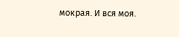мокрая. И вся моя.